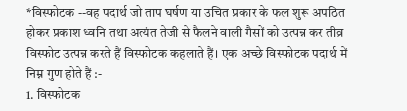*विस्फोटक --वह पदार्थ जो ताप घर्षण या उचित प्रकार के फल शुरू अपठित होकर प्रकाश ध्वनि तथा अत्यंत तेजी से फैलने वाली गैसों को उत्पन्न कर तीव्र विस्फोट उत्पन्न करते हैं विस्फोटक कहलाते हैं। एक अच्छे विस्फोटक पदार्थ में निम्न गुण होते हैं :-
1. विस्फोटक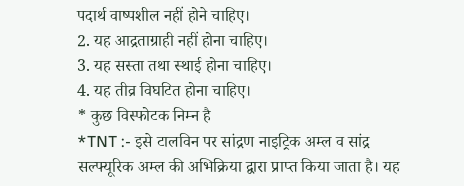पदार्थ वाष्पशील नहीं होने चाहिए।
2. यह आद्रताग्राही नहीं होना चाहिए।
3. यह सस्ता तथा स्थाई होना चाहिए।
4. यह तीव्र विघटित होना चाहिए।
* कुछ विस्फोटक निम्न है
*TNT :- इसे टालविन पर सांद्रण नाइट्रिक अम्ल व सांद्र सल्फ्यूरिक अम्ल की अभिक्रिया द्वारा प्राप्त किया जाता है। यह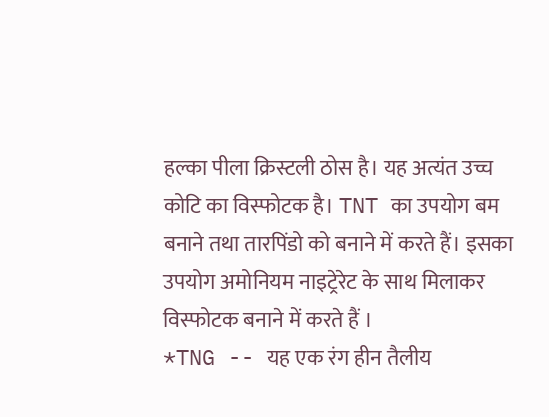हल्का पीला क्रिस्टली ठोस है। यह अत्यंत उच्च कोटि का विस्फोटक है। TNT का उपयोग बम बनाने तथा तारपिंडो को बनाने में करते हैं। इसका उपयोग अमोनियम नाइट्रेरेट के साथ मिलाकर विस्फोटक बनाने में करते हैं ।
*TNG -- यह एक रंग हीन तैलीय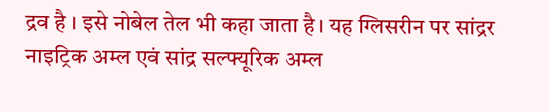द्रव है । इसे नोबेल तेल भी कहा जाता है। यह ग्लिसरीन पर सांद्रर नाइट्रिक अम्ल एवं सांद्र सल्फ्यूरिक अम्ल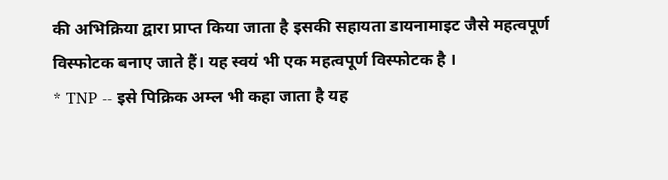की अभिक्रिया द्वारा प्राप्त किया जाता है इसकी सहायता डायनामाइट जैसे महत्वपूर्ण विस्फोटक बनाए जाते हैं। यह स्वयं भी एक महत्वपूर्ण विस्फोटक है ।
* TNP -- इसे पिक्रिक अम्ल भी कहा जाता है यह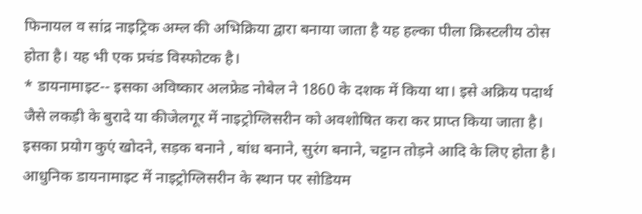फिनायल व सांद्र नाइट्रिक अम्ल की अभिक्रिया द्वारा बनाया जाता है यह हल्का पीला क्रिस्टलीय ठोस होता है। यह भी एक प्रचंड विस्फोटक है।
* डायनामाइट-- इसका अविष्कार अलफ्रेड नोबेल ने 1860 के दशक में किया था। इसे अक्रिय पदार्थ जैसे लकड़ी के बुरादे या कीजेलगूर में नाइट्रोग्लिसरीन को अवशोषित करा कर प्राप्त किया जाता है। इसका प्रयोग कुएं खोदने, सड़क बनाने , बांध बनाने, सुरंग बनाने, चट्टान तोड़ने आदि के लिए होता है। आधुनिक डायनामाइट में नाइट्रोग्लिसरीन के स्थान पर सोडियम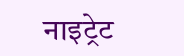नाइट्रेट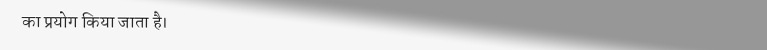का प्रयोग किया जाता है।